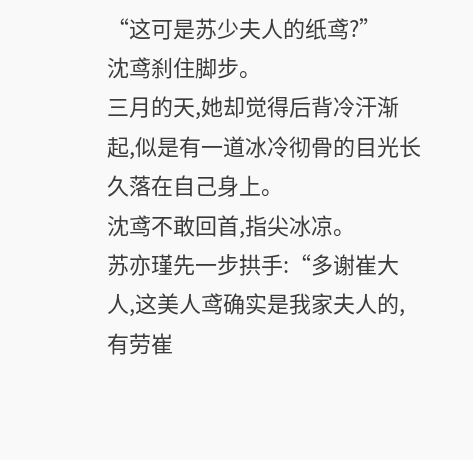“这可是苏少夫人的纸鸢?”
沈鸢刹住脚步。
三月的天,她却觉得后背冷汗渐起,似是有一道冰冷彻骨的目光长久落在自己身上。
沈鸢不敢回首,指尖冰凉。
苏亦瑾先一步拱手:“多谢崔大人,这美人鸢确实是我家夫人的,有劳崔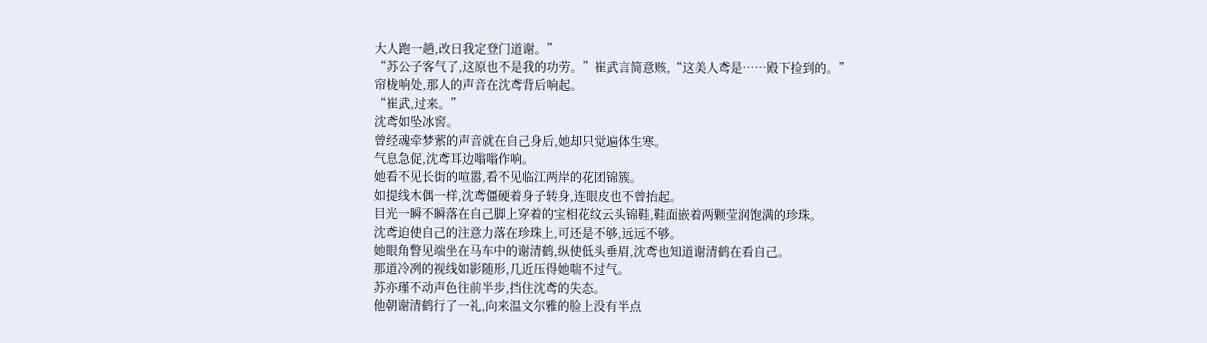大人跑一趟,改日我定登门道谢。”
“苏公子客气了,这原也不是我的功劳。”崔武言简意赅,“这美人鸢是……殿下捡到的。”
帘栊响处,那人的声音在沈鸢背后响起。
“崔武,过来。”
沈鸢如坠冰窖。
曾经魂牵梦萦的声音就在自己身后,她却只觉遍体生寒。
气息急促,沈鸢耳边嗡嗡作响。
她看不见长街的喧嚣,看不见临江两岸的花团锦簇。
如提线木偶一样,沈鸢僵硬着身子转身,连眼皮也不曾抬起。
目光一瞬不瞬落在自己脚上穿着的宝相花纹云头锦鞋,鞋面嵌着两颗莹润饱满的珍珠。
沈鸢迫使自己的注意力落在珍珠上,可还是不够,远远不够。
她眼角瞥见端坐在马车中的谢清鹤,纵使低头垂眉,沈鸢也知道谢清鹤在看自己。
那道冷冽的视线如影随形,几近压得她喘不过气。
苏亦瑾不动声色往前半步,挡住沈鸢的失态。
他朝谢清鹤行了一礼,向来温文尔雅的脸上没有半点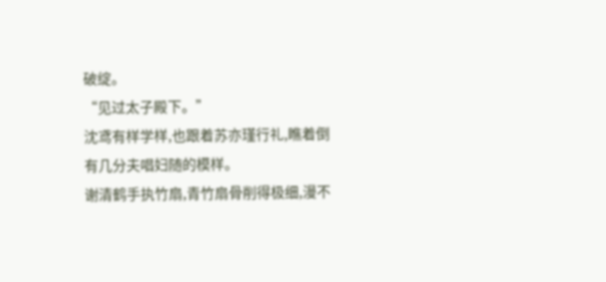破绽。
“见过太子殿下。”
沈鸢有样学样,也跟着苏亦瑾行礼,瞧着倒有几分夫唱妇随的模样。
谢清鹤手执竹扇,青竹扇骨削得极细,漫不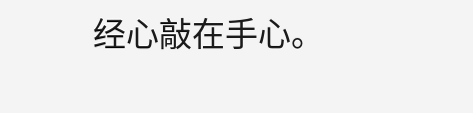经心敲在手心。